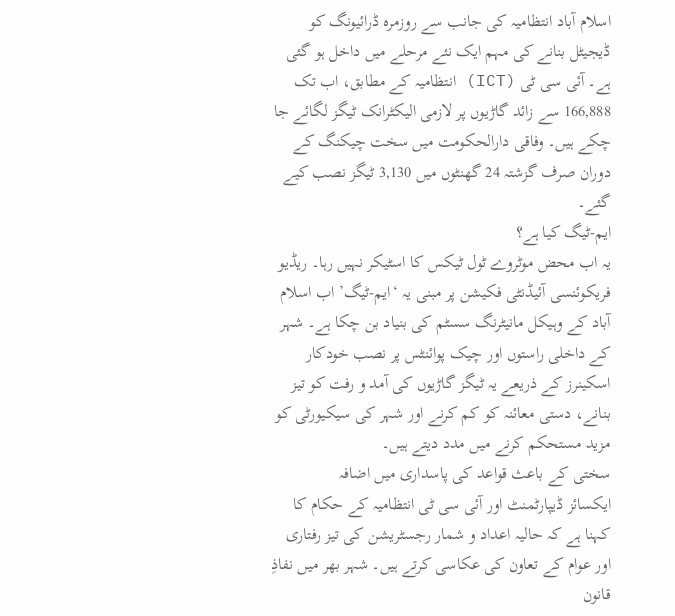اسلام آباد انتظامیہ کی جانب سے روزمرہ ڈرائیونگ کو ڈیجیٹل بنانے کی مہم ایک نئے مرحلے میں داخل ہو گئی ہے۔ آئی سی ٹی (ICT) انتظامیہ کے مطابق، اب تک 166,888 سے زائد گاڑیوں پر لازمی الیکٹرانک ٹیگز لگائے جا چکے ہیں۔ وفاقی دارالحکومت میں سخت چیکنگ کے دوران صرف گزشتہ 24 گھنٹوں میں 3,130 ٹیگز نصب کیے گئے۔
ایم-ٹیگ کیا ہے؟
یہ اب محض موٹروے ٹول ٹیکس کا اسٹیکر نہیں رہا۔ ریڈیو فریکوئنسی آئیڈنٹی فکیشن پر مبنی یہ ‘ایم-ٹیگ’ اب اسلام آباد کے وہیکل مانیٹرنگ سسٹم کی بنیاد بن چکا ہے۔ شہر کے داخلی راستوں اور چیک پوائنٹس پر نصب خودکار اسکینرز کے ذریعے یہ ٹیگز گاڑیوں کی آمد و رفت کو تیز بنانے، دستی معائنہ کو کم کرنے اور شہر کی سیکیورٹی کو مزید مستحکم کرنے میں مدد دیتے ہیں۔
سختی کے باعث قواعد کی پاسداری میں اضافہ
ایکسائز ڈیپارٹمنٹ اور آئی سی ٹی انتظامیہ کے حکام کا کہنا ہے کہ حالیہ اعداد و شمار رجسٹریشن کی تیز رفتاری اور عوام کے تعاون کی عکاسی کرتے ہیں۔ شہر بھر میں نفاذِ قانون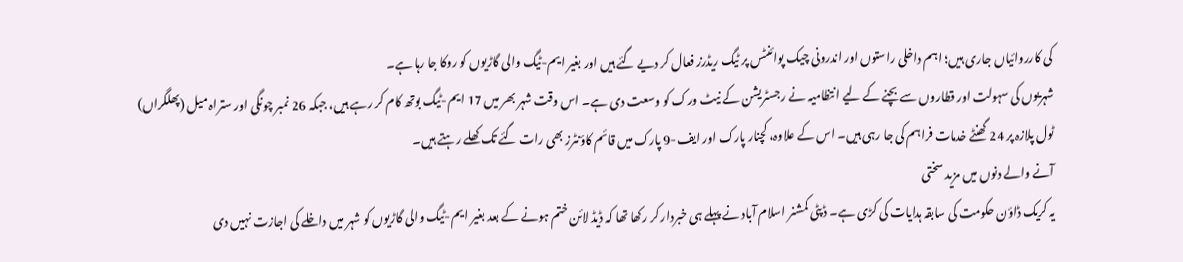کی کارروائیاں جاری ہیں؛ اہم داخلی راستوں اور اندرونی چیک پوائنٹس پر ٹیگ ریڈرز فعال کر دیے گئے ہیں اور بغیر ایم-ٹیگ والی گاڑیوں کو روکا جا رہا ہے۔
شہریوں کی سہولت اور قطاروں سے بچنے کے لیے انتظامیہ نے رجسٹریشن کے نیٹ ورک کو وسعت دی ہے۔ اس وقت شہر بھر میں 17 ایم-ٹیگ بوتھ کام کر رہے ہیں، جبکہ 26 نمبر چونگی اور ستراہ میل (پھلگراں) ٹول پلازہ پر 24 گھنٹے خدمات فراہم کی جا رہی ہیں۔ اس کے علاوہ، کچنار پارک اور ایف-9 پارک میں قائم کاؤنٹرز بھی رات گئے تک کھلے رہتے ہیں۔
آنے والے دنوں میں مزید سختی
یہ کریک ڈاؤن حکومت کی سابقہ ہدایات کی کڑی ہے۔ ڈپٹی کمشنر اسلام آباد نے پہلے ہی خبردار کر رکھا تھا کہ ڈیڈ لائن ختم ہونے کے بعد بغیر ایم-ٹیگ والی گاڑیوں کو شہر میں داخلے کی اجازت نہیں دی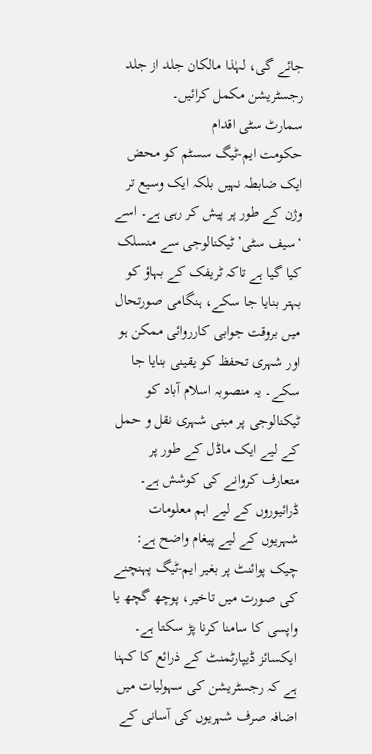جائے گی، لہٰذا مالکان جلد از جلد رجسٹریشن مکمل کرائیں۔
سمارٹ سٹی اقدام
حکومت ایم-ٹیگ سسٹم کو محض ایک ضابطہ نہیں بلکہ ایک وسیع تر وژن کے طور پر پیش کر رہی ہے۔ اسے ‘سیف سٹی’ ٹیکنالوجی سے منسلک کیا گیا ہے تاکہ ٹریفک کے بہاؤ کو بہتر بنایا جا سکے، ہنگامی صورتحال میں بروقت جوابی کارروائی ممکن ہو اور شہری تحفظ کو یقینی بنایا جا سکے۔ یہ منصوبہ اسلام آباد کو ٹیکنالوجی پر مبنی شہری نقل و حمل کے لیے ایک ماڈل کے طور پر متعارف کروانے کی کوشش ہے۔
ڈرائیوروں کے لیے اہم معلومات
شہریوں کے لیے پیغام واضح ہے: چیک پوائنٹ پر بغیر ایم-ٹیگ پہنچنے کی صورت میں تاخیر، پوچھ گچھ یا واپسی کا سامنا کرنا پڑ سکتا ہے۔ ایکسائز ڈیپارٹمنٹ کے ذرائع کا کہنا ہے کہ رجسٹریشن کی سہولیات میں اضافہ صرف شہریوں کی آسانی کے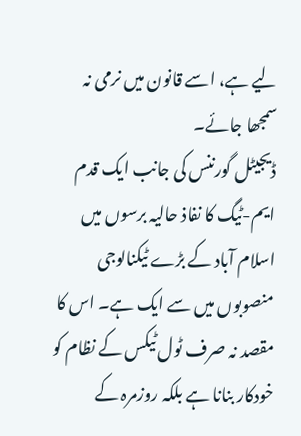لیے ہے، اسے قانون میں نرمی نہ سمجھا جائے۔
ڈیجیٹل گورننس کی جانب ایک قدم
ایم-ٹیگ کا نفاذ حالیہ برسوں میں اسلام آباد کے بڑے ٹیکنالوجی منصوبوں میں سے ایک ہے۔ اس کا مقصد نہ صرف ٹول ٹیکس کے نظام کو خودکار بنانا ہے بلکہ روزمرہ کے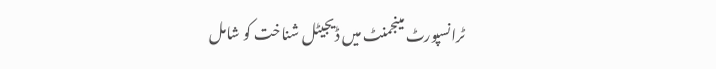ٹرانسپورٹ مینجمنٹ میں ڈیجیٹل شناخت کو شامل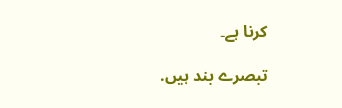کرنا ہے۔

تبصرے بند ہیں.